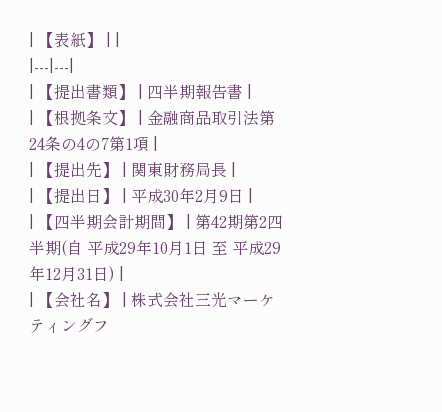| 【表紙】 | |
|---|---|
| 【提出書類】 | 四半期報告書 |
| 【根拠条文】 | 金融商品取引法第24条の4の7第1項 |
| 【提出先】 | 関東財務局長 |
| 【提出日】 | 平成30年2月9日 |
| 【四半期会計期間】 | 第42期第2四半期(自 平成29年10月1日 至 平成29年12月31日) |
| 【会社名】 | 株式会社三光マーケティングフ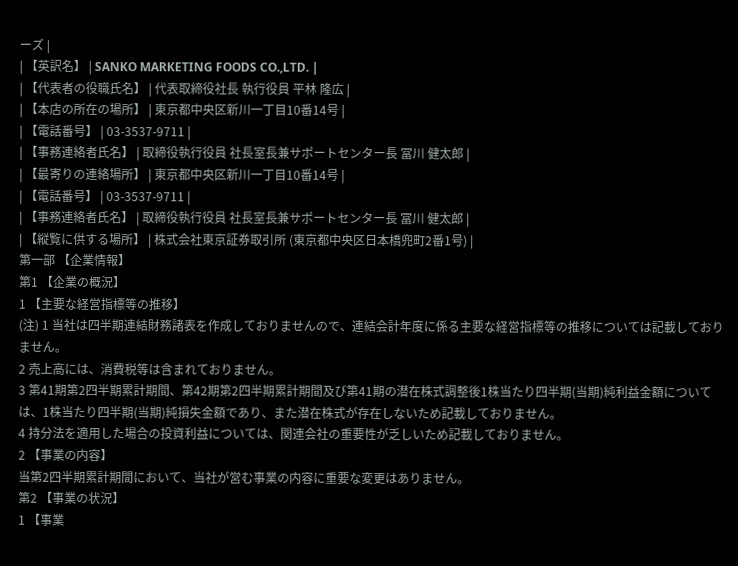ーズ |
| 【英訳名】 | SANKO MARKETING FOODS CO.,LTD. |
| 【代表者の役職氏名】 | 代表取締役社長 執行役員 平林 隆広 |
| 【本店の所在の場所】 | 東京都中央区新川一丁目10番14号 |
| 【電話番号】 | 03-3537-9711 |
| 【事務連絡者氏名】 | 取締役執行役員 社長室長兼サポートセンター長 冨川 健太郎 |
| 【最寄りの連絡場所】 | 東京都中央区新川一丁目10番14号 |
| 【電話番号】 | 03-3537-9711 |
| 【事務連絡者氏名】 | 取締役執行役員 社長室長兼サポートセンター長 冨川 健太郎 |
| 【縦覧に供する場所】 | 株式会社東京証券取引所 (東京都中央区日本橋兜町2番1号) |
第一部 【企業情報】
第1 【企業の概況】
1 【主要な経営指標等の推移】
(注) 1 当社は四半期連結財務諸表を作成しておりませんので、連結会計年度に係る主要な経営指標等の推移については記載しておりません。
2 売上高には、消費税等は含まれておりません。
3 第41期第2四半期累計期間、第42期第2四半期累計期間及び第41期の潜在株式調整後1株当たり四半期(当期)純利益金額については、1株当たり四半期(当期)純損失金額であり、また潜在株式が存在しないため記載しておりません。
4 持分法を適用した場合の投資利益については、関連会社の重要性が乏しいため記載しておりません。
2 【事業の内容】
当第2四半期累計期間において、当社が営む事業の内容に重要な変更はありません。
第2 【事業の状況】
1 【事業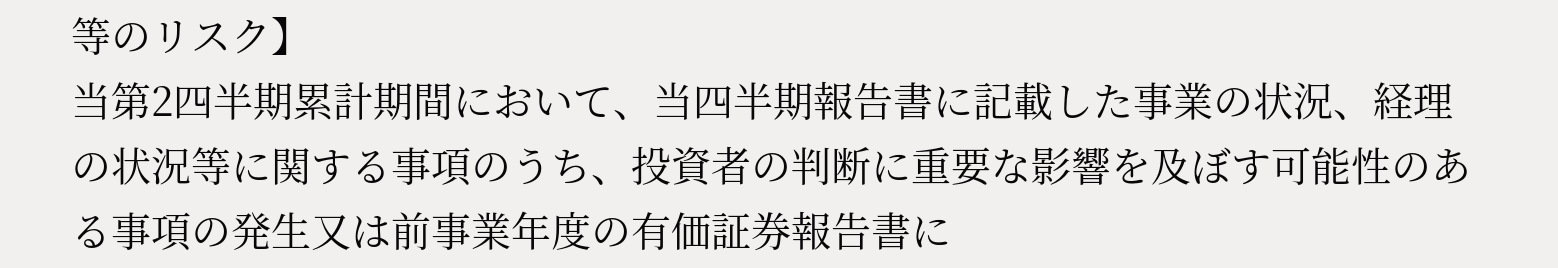等のリスク】
当第2四半期累計期間において、当四半期報告書に記載した事業の状況、経理の状況等に関する事項のうち、投資者の判断に重要な影響を及ぼす可能性のある事項の発生又は前事業年度の有価証券報告書に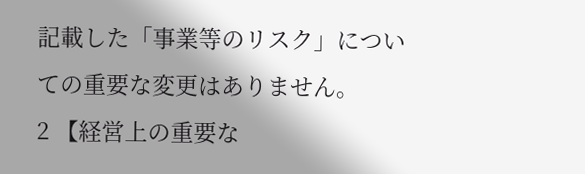記載した「事業等のリスク」についての重要な変更はありません。
2 【経営上の重要な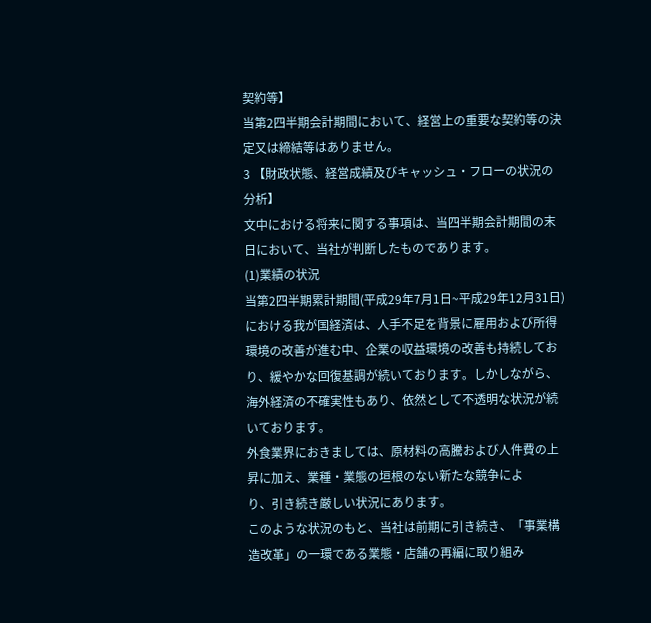契約等】
当第2四半期会計期間において、経営上の重要な契約等の決定又は締結等はありません。
3 【財政状態、経営成績及びキャッシュ・フローの状況の分析】
文中における将来に関する事項は、当四半期会計期間の末日において、当社が判断したものであります。
(1)業績の状況
当第2四半期累計期間(平成29年7月1日~平成29年12月31日)における我が国経済は、人手不足を背景に雇用および所得環境の改善が進む中、企業の収益環境の改善も持続しており、緩やかな回復基調が続いております。しかしながら、海外経済の不確実性もあり、依然として不透明な状況が続いております。
外食業界におきましては、原材料の高騰および人件費の上昇に加え、業種・業態の垣根のない新たな競争によ
り、引き続き厳しい状況にあります。
このような状況のもと、当社は前期に引き続き、「事業構造改革」の一環である業態・店舗の再編に取り組み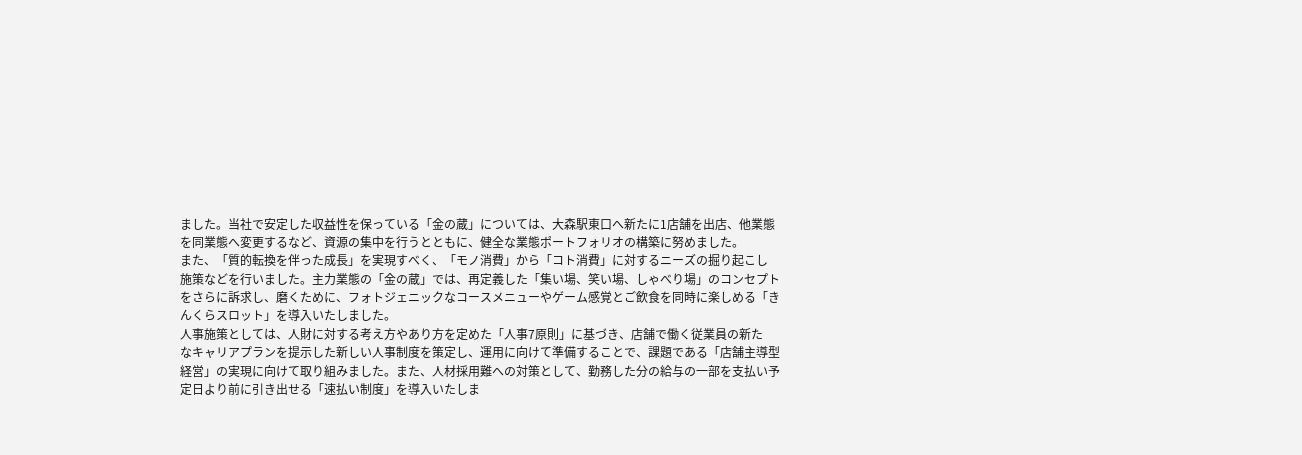ました。当社で安定した収益性を保っている「金の蔵」については、大森駅東口へ新たに1店舗を出店、他業態
を同業態へ変更するなど、資源の集中を行うとともに、健全な業態ポートフォリオの構築に努めました。
また、「質的転換を伴った成長」を実現すべく、「モノ消費」から「コト消費」に対するニーズの掘り起こし
施策などを行いました。主力業態の「金の蔵」では、再定義した「集い場、笑い場、しゃべり場」のコンセプト
をさらに訴求し、磨くために、フォトジェニックなコースメニューやゲーム感覚とご飲食を同時に楽しめる「き
んくらスロット」を導入いたしました。
人事施策としては、人財に対する考え方やあり方を定めた「人事7原則」に基づき、店舗で働く従業員の新た
なキャリアプランを提示した新しい人事制度を策定し、運用に向けて準備することで、課題である「店舗主導型
経営」の実現に向けて取り組みました。また、人材採用難への対策として、勤務した分の給与の一部を支払い予
定日より前に引き出せる「速払い制度」を導入いたしま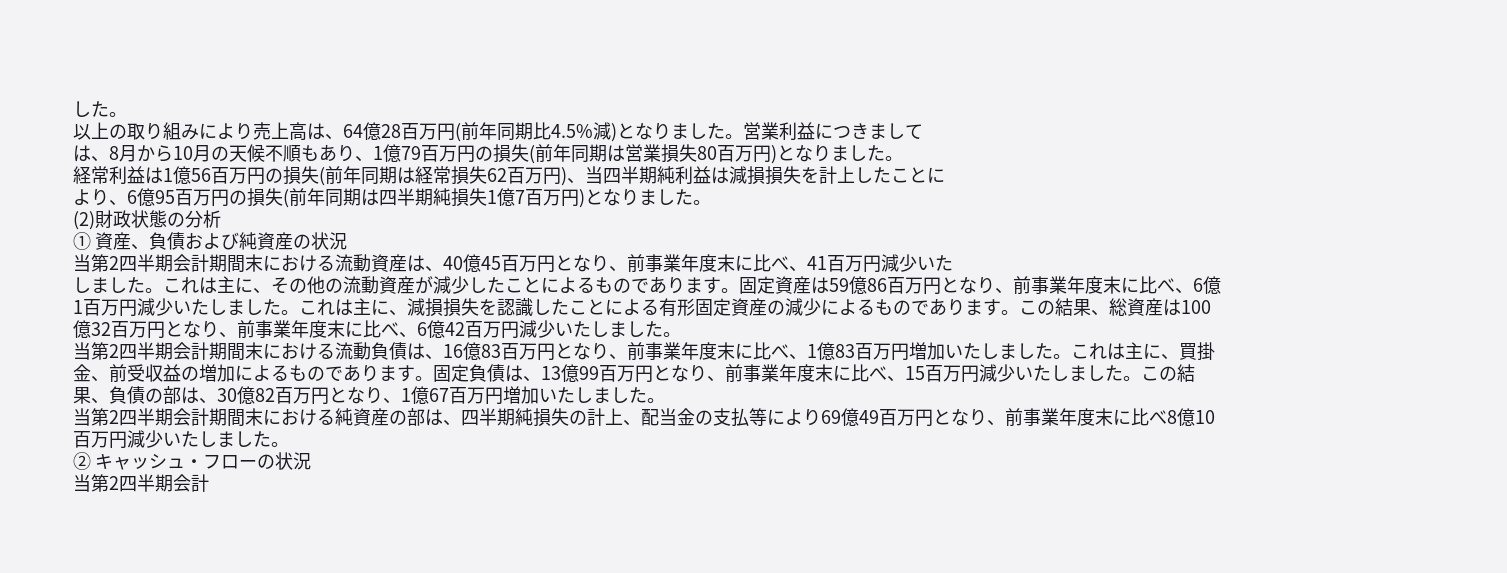した。
以上の取り組みにより売上高は、64億28百万円(前年同期比4.5%減)となりました。営業利益につきまして
は、8月から10月の天候不順もあり、1億79百万円の損失(前年同期は営業損失80百万円)となりました。
経常利益は1億56百万円の損失(前年同期は経常損失62百万円)、当四半期純利益は減損損失を計上したことに
より、6億95百万円の損失(前年同期は四半期純損失1億7百万円)となりました。
(2)財政状態の分析
① 資産、負債および純資産の状況
当第2四半期会計期間末における流動資産は、40億45百万円となり、前事業年度末に比べ、41百万円減少いた
しました。これは主に、その他の流動資産が減少したことによるものであります。固定資産は59億86百万円となり、前事業年度末に比べ、6億1百万円減少いたしました。これは主に、減損損失を認識したことによる有形固定資産の減少によるものであります。この結果、総資産は100億32百万円となり、前事業年度末に比べ、6億42百万円減少いたしました。
当第2四半期会計期間末における流動負債は、16億83百万円となり、前事業年度末に比べ、1億83百万円増加いたしました。これは主に、買掛金、前受収益の増加によるものであります。固定負債は、13億99百万円となり、前事業年度末に比べ、15百万円減少いたしました。この結果、負債の部は、30億82百万円となり、1億67百万円増加いたしました。
当第2四半期会計期間末における純資産の部は、四半期純損失の計上、配当金の支払等により69億49百万円となり、前事業年度末に比べ8億10百万円減少いたしました。
② キャッシュ・フローの状況
当第2四半期会計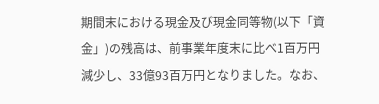期間末における現金及び現金同等物(以下「資金」)の残高は、前事業年度末に比べ1百万円減少し、33億93百万円となりました。なお、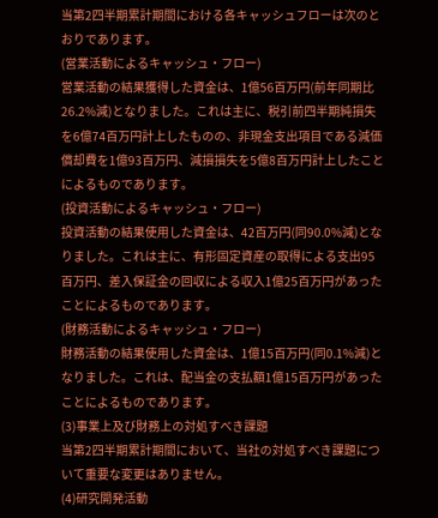当第2四半期累計期間における各キャッシュフローは次のとおりであります。
(営業活動によるキャッシュ・フロー)
営業活動の結果獲得した資金は、1億56百万円(前年同期比26.2%減)となりました。これは主に、税引前四半期純損失を6億74百万円計上したものの、非現金支出項目である減価償却費を1億93百万円、減損損失を5億8百万円計上したことによるものであります。
(投資活動によるキャッシュ・フロー)
投資活動の結果使用した資金は、42百万円(同90.0%減)となりました。これは主に、有形固定資産の取得による支出95百万円、差入保証金の回収による収入1億25百万円があったことによるものであります。
(財務活動によるキャッシュ・フロー)
財務活動の結果使用した資金は、1億15百万円(同0.1%減)となりました。これは、配当金の支払額1億15百万円があったことによるものであります。
(3)事業上及び財務上の対処すべき課題
当第2四半期累計期間において、当社の対処すべき課題について重要な変更はありません。
(4)研究開発活動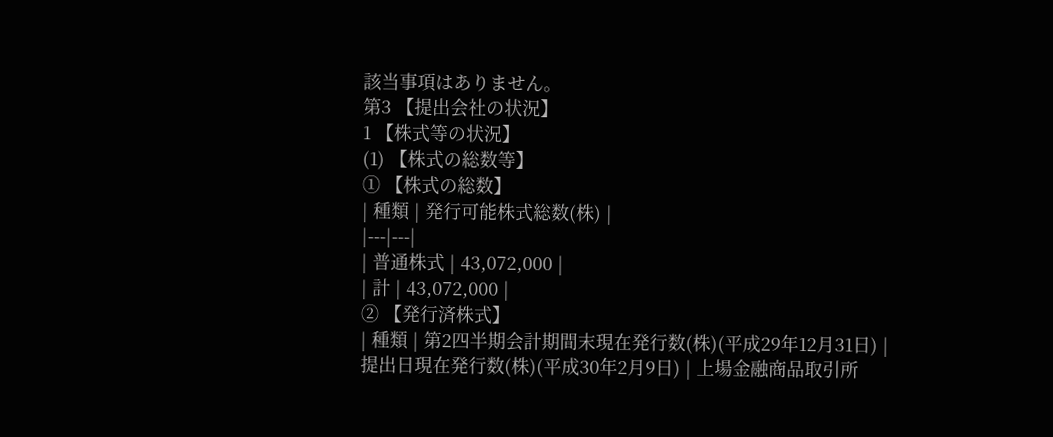該当事項はありません。
第3 【提出会社の状況】
1 【株式等の状況】
(1) 【株式の総数等】
① 【株式の総数】
| 種類 | 発行可能株式総数(株) |
|---|---|
| 普通株式 | 43,072,000 |
| 計 | 43,072,000 |
② 【発行済株式】
| 種類 | 第2四半期会計期間末現在発行数(株)(平成29年12月31日) | 提出日現在発行数(株)(平成30年2月9日) | 上場金融商品取引所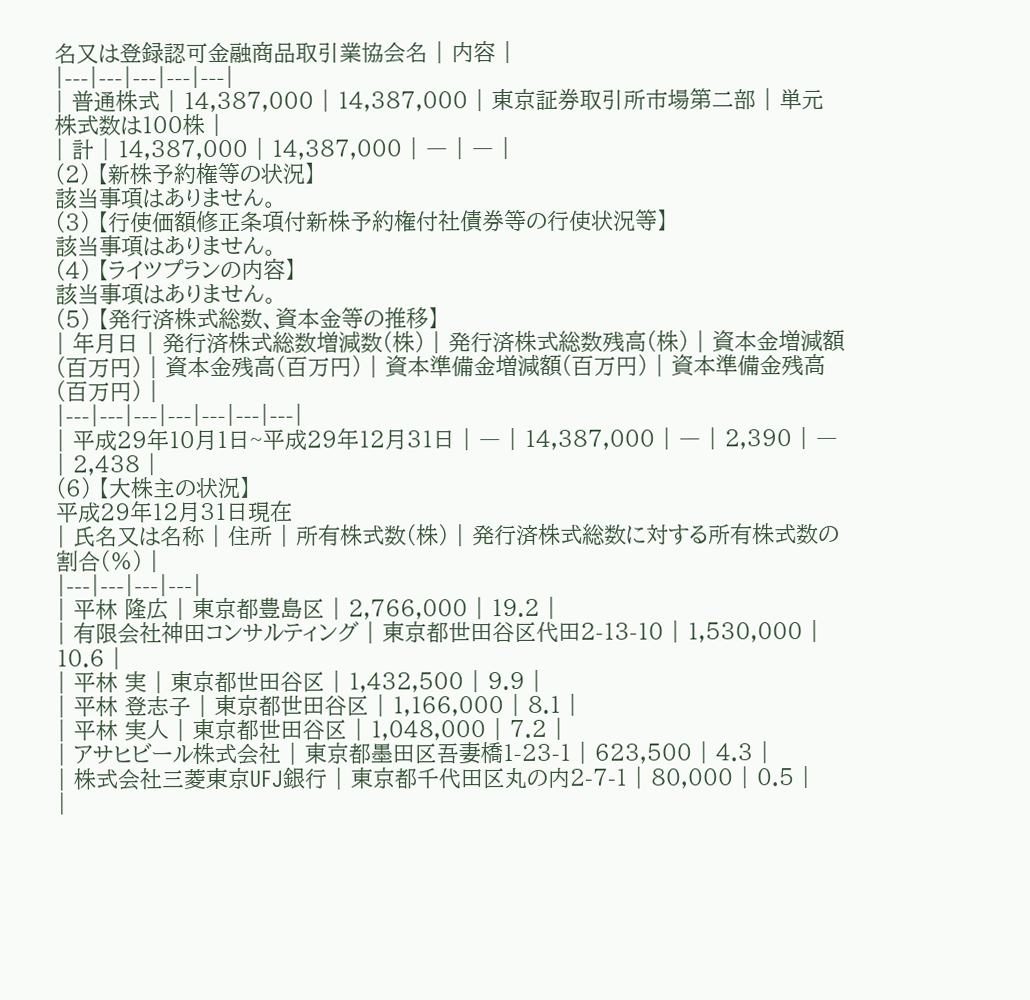名又は登録認可金融商品取引業協会名 | 内容 |
|---|---|---|---|---|
| 普通株式 | 14,387,000 | 14,387,000 | 東京証券取引所市場第二部 | 単元株式数は100株 |
| 計 | 14,387,000 | 14,387,000 | ― | ― |
(2) 【新株予約権等の状況】
該当事項はありません。
(3) 【行使価額修正条項付新株予約権付社債券等の行使状況等】
該当事項はありません。
(4) 【ライツプランの内容】
該当事項はありません。
(5) 【発行済株式総数、資本金等の推移】
| 年月日 | 発行済株式総数増減数(株) | 発行済株式総数残高(株) | 資本金増減額(百万円) | 資本金残高(百万円) | 資本準備金増減額(百万円) | 資本準備金残高(百万円) |
|---|---|---|---|---|---|---|
| 平成29年10月1日~平成29年12月31日 | ― | 14,387,000 | ― | 2,390 | ― | 2,438 |
(6) 【大株主の状況】
平成29年12月31日現在
| 氏名又は名称 | 住所 | 所有株式数(株) | 発行済株式総数に対する所有株式数の割合(%) |
|---|---|---|---|
| 平林 隆広 | 東京都豊島区 | 2,766,000 | 19.2 |
| 有限会社神田コンサルティング | 東京都世田谷区代田2-13-10 | 1,530,000 | 10.6 |
| 平林 実 | 東京都世田谷区 | 1,432,500 | 9.9 |
| 平林 登志子 | 東京都世田谷区 | 1,166,000 | 8.1 |
| 平林 実人 | 東京都世田谷区 | 1,048,000 | 7.2 |
| アサヒビール株式会社 | 東京都墨田区吾妻橋1-23-1 | 623,500 | 4.3 |
| 株式会社三菱東京UFJ銀行 | 東京都千代田区丸の内2-7-1 | 80,000 | 0.5 |
|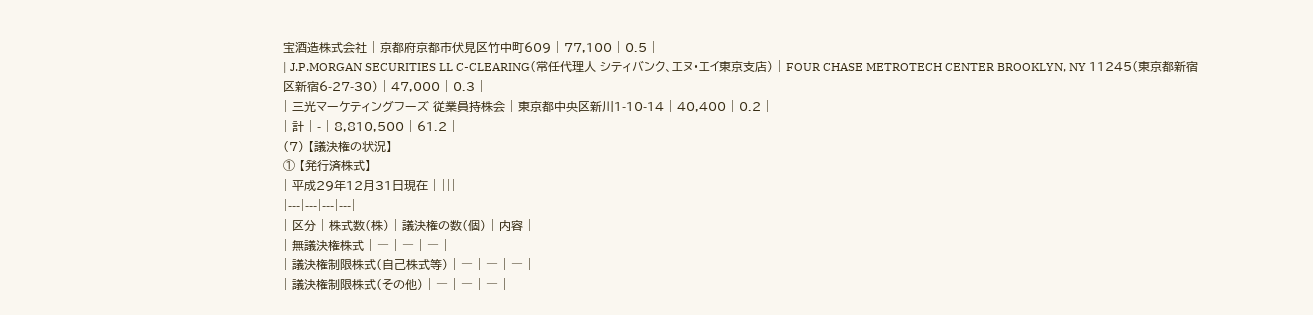宝酒造株式会社 | 京都府京都市伏見区竹中町609 | 77,100 | 0.5 |
| J.P.MORGAN SECURITIES LL C-CLEARING(常任代理人 シティバンク、エヌ・エイ東京支店) | FOUR CHASE METROTECH CENTER BROOKLYN, NY 11245(東京都新宿区新宿6-27-30) | 47,000 | 0.3 |
| 三光マーケティングフーズ 従業員持株会 | 東京都中央区新川1-10-14 | 40,400 | 0.2 |
| 計 | - | 8,810,500 | 61.2 |
(7) 【議決権の状況】
① 【発行済株式】
| 平成29年12月31日現在 | |||
|---|---|---|---|
| 区分 | 株式数(株) | 議決権の数(個) | 内容 |
| 無議決権株式 | ― | ― | ― |
| 議決権制限株式(自己株式等) | ― | ― | ― |
| 議決権制限株式(その他) | ― | ― | ― |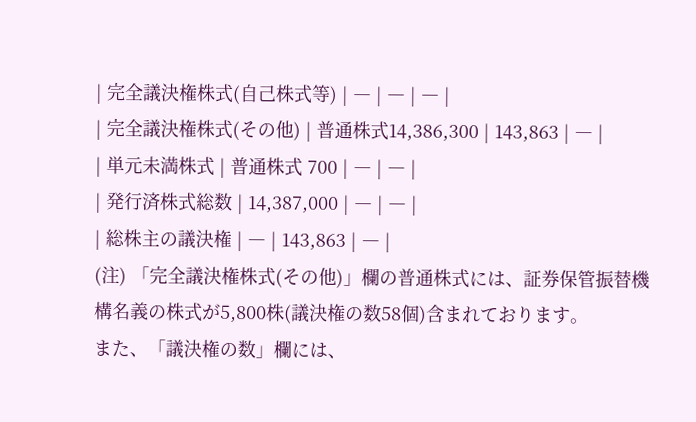| 完全議決権株式(自己株式等) | ― | ― | ― |
| 完全議決権株式(その他) | 普通株式14,386,300 | 143,863 | ― |
| 単元未満株式 | 普通株式 700 | ― | ― |
| 発行済株式総数 | 14,387,000 | ― | ― |
| 総株主の議決権 | ― | 143,863 | ― |
(注) 「完全議決権株式(その他)」欄の普通株式には、証券保管振替機構名義の株式が5,800株(議決権の数58個)含まれております。
また、「議決権の数」欄には、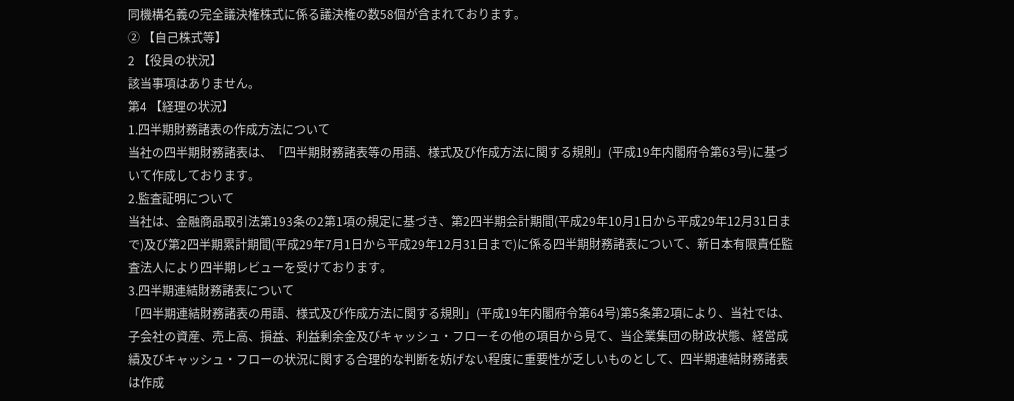同機構名義の完全議決権株式に係る議決権の数58個が含まれております。
② 【自己株式等】
2 【役員の状況】
該当事項はありません。
第4 【経理の状況】
1.四半期財務諸表の作成方法について
当社の四半期財務諸表は、「四半期財務諸表等の用語、様式及び作成方法に関する規則」(平成19年内閣府令第63号)に基づいて作成しております。
2.監査証明について
当社は、金融商品取引法第193条の2第1項の規定に基づき、第2四半期会計期間(平成29年10月1日から平成29年12月31日まで)及び第2四半期累計期間(平成29年7月1日から平成29年12月31日まで)に係る四半期財務諸表について、新日本有限責任監査法人により四半期レビューを受けております。
3.四半期連結財務諸表について
「四半期連結財務諸表の用語、様式及び作成方法に関する規則」(平成19年内閣府令第64号)第5条第2項により、当社では、子会社の資産、売上高、損益、利益剰余金及びキャッシュ・フローその他の項目から見て、当企業集団の財政状態、経営成績及びキャッシュ・フローの状況に関する合理的な判断を妨げない程度に重要性が乏しいものとして、四半期連結財務諸表は作成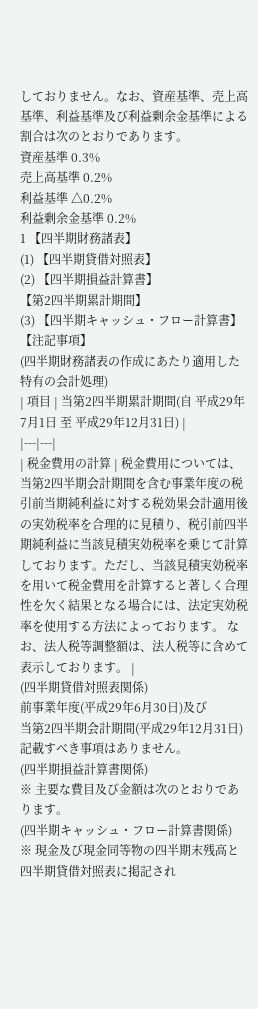しておりません。なお、資産基準、売上高基準、利益基準及び利益剰余金基準による割合は次のとおりであります。
資産基準 0.3%
売上高基準 0.2%
利益基準 △0.2%
利益剰余金基準 0.2%
1 【四半期財務諸表】
(1) 【四半期貸借対照表】
(2) 【四半期損益計算書】
【第2四半期累計期間】
(3) 【四半期キャッシュ・フロー計算書】
【注記事項】
(四半期財務諸表の作成にあたり適用した特有の会計処理)
| 項目 | 当第2四半期累計期間(自 平成29年7月1日 至 平成29年12月31日) |
|---|---|
| 税金費用の計算 | 税金費用については、当第2四半期会計期間を含む事業年度の税引前当期純利益に対する税効果会計適用後の実効税率を合理的に見積り、税引前四半期純利益に当該見積実効税率を乗じて計算しております。ただし、当該見積実効税率を用いて税金費用を計算すると著しく合理性を欠く結果となる場合には、法定実効税率を使用する方法によっております。 なお、法人税等調整額は、法人税等に含めて表示しております。 |
(四半期貸借対照表関係)
前事業年度(平成29年6月30日)及び
当第2四半期会計期間(平成29年12月31日)
記載すべき事項はありません。
(四半期損益計算書関係)
※ 主要な費目及び金額は次のとおりであります。
(四半期キャッシュ・フロー計算書関係)
※ 現金及び現金同等物の四半期末残高と四半期貸借対照表に掲記され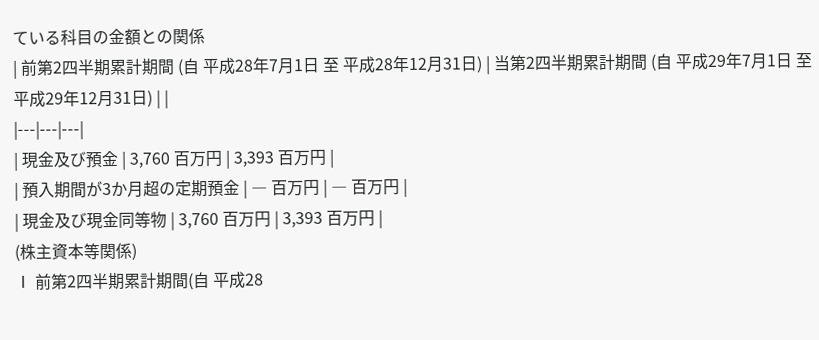ている科目の金額との関係
| 前第2四半期累計期間 (自 平成28年7月1日 至 平成28年12月31日) | 当第2四半期累計期間 (自 平成29年7月1日 至 平成29年12月31日) | |
|---|---|---|
| 現金及び預金 | 3,760 百万円 | 3,393 百万円 |
| 預入期間が3か月超の定期預金 | ― 百万円 | ― 百万円 |
| 現金及び現金同等物 | 3,760 百万円 | 3,393 百万円 |
(株主資本等関係)
Ⅰ 前第2四半期累計期間(自 平成28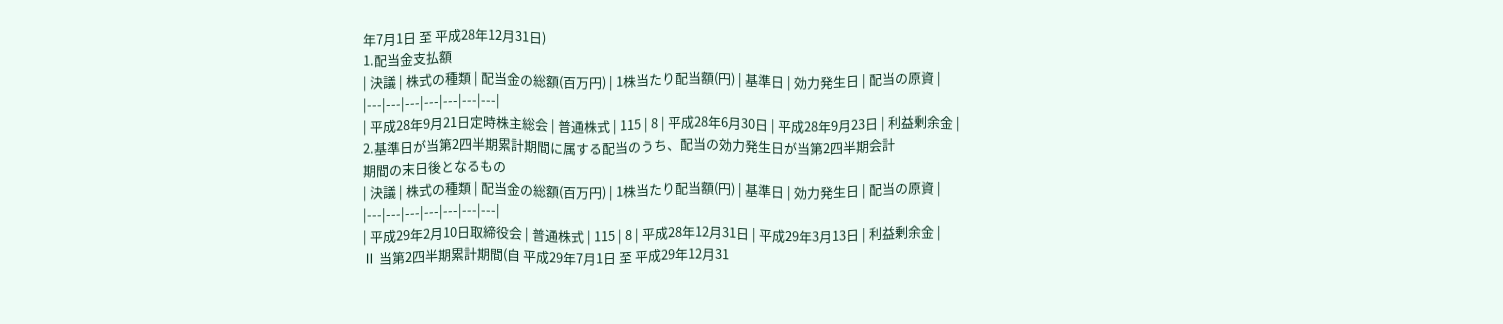年7月1日 至 平成28年12月31日)
1.配当金支払額
| 決議 | 株式の種類 | 配当金の総額(百万円) | 1株当たり配当額(円) | 基準日 | 効力発生日 | 配当の原資 |
|---|---|---|---|---|---|---|
| 平成28年9月21日定時株主総会 | 普通株式 | 115 | 8 | 平成28年6月30日 | 平成28年9月23日 | 利益剰余金 |
2.基準日が当第2四半期累計期間に属する配当のうち、配当の効力発生日が当第2四半期会計
期間の末日後となるもの
| 決議 | 株式の種類 | 配当金の総額(百万円) | 1株当たり配当額(円) | 基準日 | 効力発生日 | 配当の原資 |
|---|---|---|---|---|---|---|
| 平成29年2月10日取締役会 | 普通株式 | 115 | 8 | 平成28年12月31日 | 平成29年3月13日 | 利益剰余金 |
Ⅱ 当第2四半期累計期間(自 平成29年7月1日 至 平成29年12月31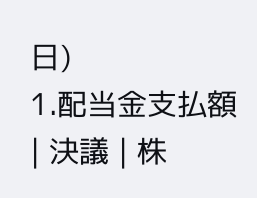日)
1.配当金支払額
| 決議 | 株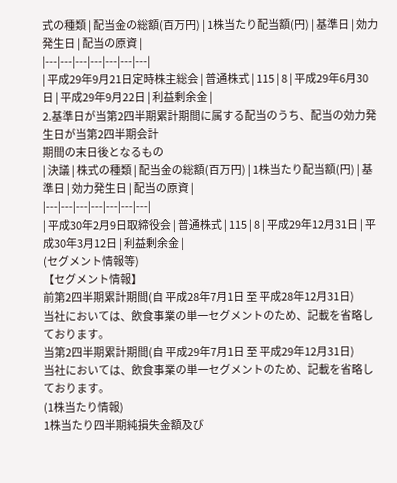式の種類 | 配当金の総額(百万円) | 1株当たり配当額(円) | 基準日 | 効力発生日 | 配当の原資 |
|---|---|---|---|---|---|---|
| 平成29年9月21日定時株主総会 | 普通株式 | 115 | 8 | 平成29年6月30日 | 平成29年9月22日 | 利益剰余金 |
2.基準日が当第2四半期累計期間に属する配当のうち、配当の効力発生日が当第2四半期会計
期間の末日後となるもの
| 決議 | 株式の種類 | 配当金の総額(百万円) | 1株当たり配当額(円) | 基準日 | 効力発生日 | 配当の原資 |
|---|---|---|---|---|---|---|
| 平成30年2月9日取締役会 | 普通株式 | 115 | 8 | 平成29年12月31日 | 平成30年3月12日 | 利益剰余金 |
(セグメント情報等)
【セグメント情報】
前第2四半期累計期間(自 平成28年7月1日 至 平成28年12月31日)
当社においては、飲食事業の単一セグメントのため、記載を省略しております。
当第2四半期累計期間(自 平成29年7月1日 至 平成29年12月31日)
当社においては、飲食事業の単一セグメントのため、記載を省略しております。
(1株当たり情報)
1株当たり四半期純損失金額及び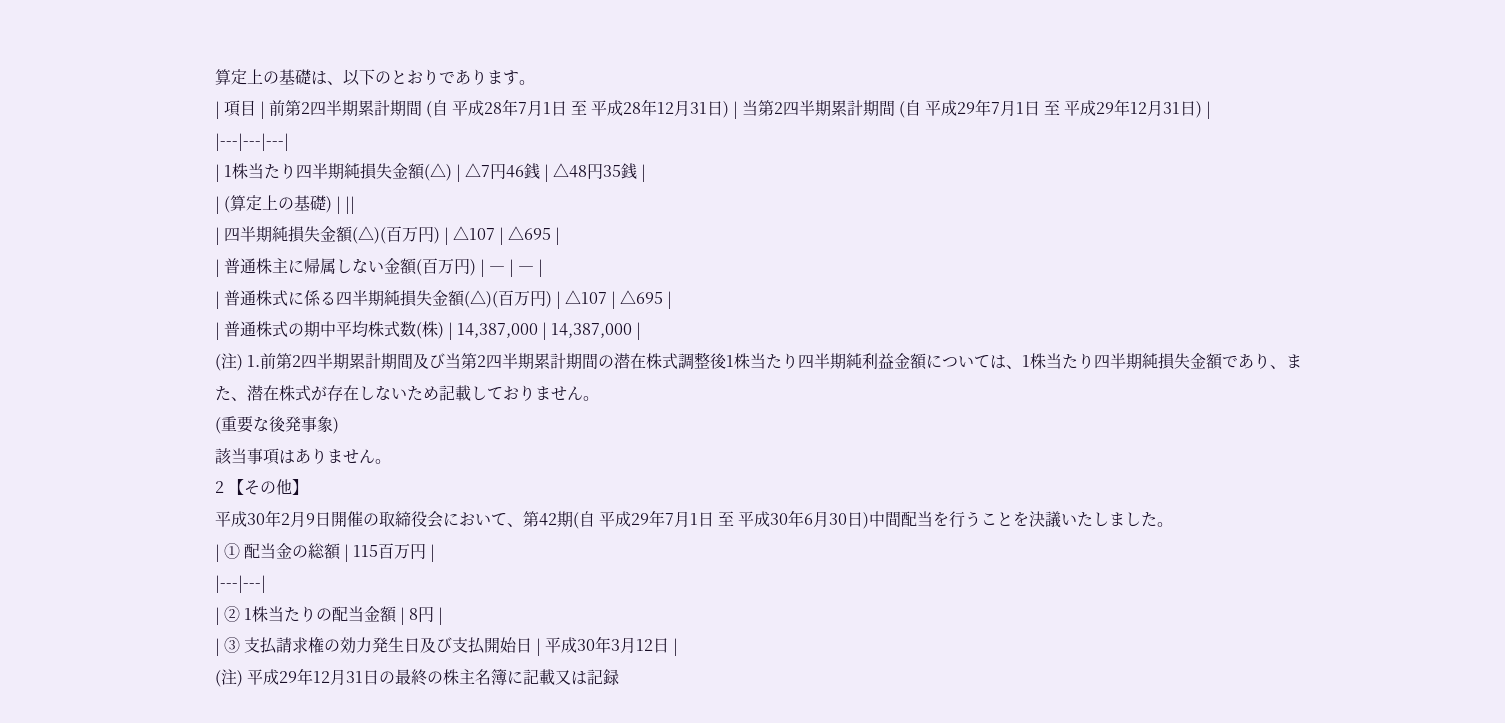算定上の基礎は、以下のとおりであります。
| 項目 | 前第2四半期累計期間 (自 平成28年7月1日 至 平成28年12月31日) | 当第2四半期累計期間 (自 平成29年7月1日 至 平成29年12月31日) |
|---|---|---|
| 1株当たり四半期純損失金額(△) | △7円46銭 | △48円35銭 |
| (算定上の基礎) | ||
| 四半期純損失金額(△)(百万円) | △107 | △695 |
| 普通株主に帰属しない金額(百万円) | ― | ― |
| 普通株式に係る四半期純損失金額(△)(百万円) | △107 | △695 |
| 普通株式の期中平均株式数(株) | 14,387,000 | 14,387,000 |
(注) 1.前第2四半期累計期間及び当第2四半期累計期間の潜在株式調整後1株当たり四半期純利益金額については、1株当たり四半期純損失金額であり、また、潜在株式が存在しないため記載しておりません。
(重要な後発事象)
該当事項はありません。
2 【その他】
平成30年2月9日開催の取締役会において、第42期(自 平成29年7月1日 至 平成30年6月30日)中間配当を行うことを決議いたしました。
| ① 配当金の総額 | 115百万円 |
|---|---|
| ② 1株当たりの配当金額 | 8円 |
| ③ 支払請求権の効力発生日及び支払開始日 | 平成30年3月12日 |
(注) 平成29年12月31日の最終の株主名簿に記載又は記録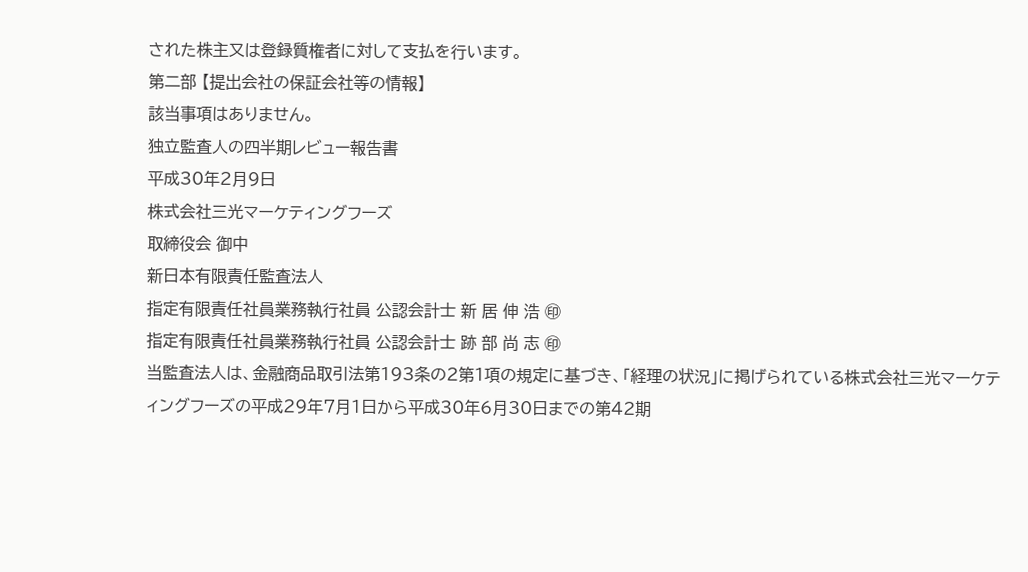された株主又は登録質権者に対して支払を行います。
第二部 【提出会社の保証会社等の情報】
該当事項はありません。
独立監査人の四半期レビュー報告書
平成30年2月9日
株式会社三光マーケティングフーズ
取締役会 御中
新日本有限責任監査法人
指定有限責任社員業務執行社員 公認会計士 新 居 伸 浩 ㊞
指定有限責任社員業務執行社員 公認会計士 跡 部 尚 志 ㊞
当監査法人は、金融商品取引法第193条の2第1項の規定に基づき、「経理の状況」に掲げられている株式会社三光マーケティングフーズの平成29年7月1日から平成30年6月30日までの第42期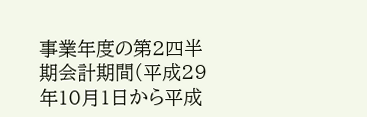事業年度の第2四半期会計期間(平成29年10月1日から平成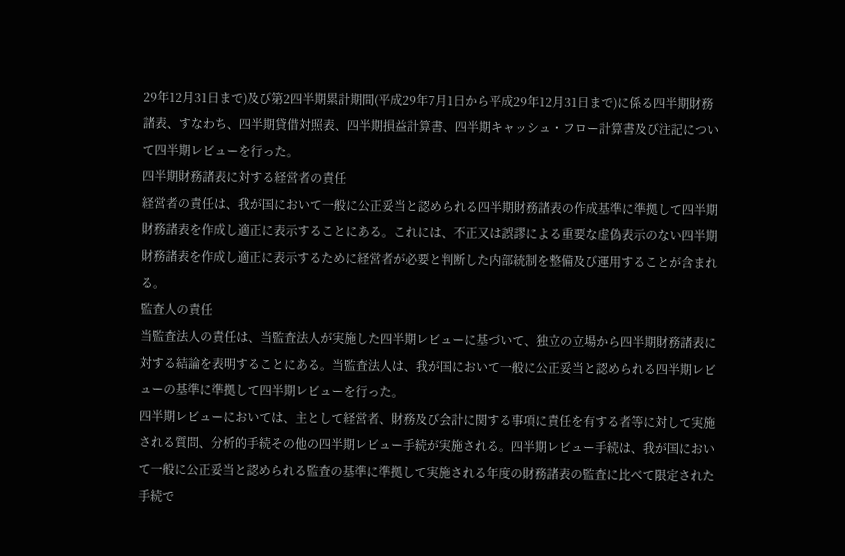29年12月31日まで)及び第2四半期累計期間(平成29年7月1日から平成29年12月31日まで)に係る四半期財務諸表、すなわち、四半期貸借対照表、四半期損益計算書、四半期キャッシュ・フロー計算書及び注記について四半期レビューを行った。
四半期財務諸表に対する経営者の責任
経営者の責任は、我が国において一般に公正妥当と認められる四半期財務諸表の作成基準に準拠して四半期財務諸表を作成し適正に表示することにある。これには、不正又は誤謬による重要な虚偽表示のない四半期財務諸表を作成し適正に表示するために経営者が必要と判断した内部統制を整備及び運用することが含まれる。
監査人の責任
当監査法人の責任は、当監査法人が実施した四半期レビューに基づいて、独立の立場から四半期財務諸表に対する結論を表明することにある。当監査法人は、我が国において一般に公正妥当と認められる四半期レビューの基準に準拠して四半期レビューを行った。
四半期レビューにおいては、主として経営者、財務及び会計に関する事項に責任を有する者等に対して実施される質問、分析的手続その他の四半期レビュー手続が実施される。四半期レビュー手続は、我が国において一般に公正妥当と認められる監査の基準に準拠して実施される年度の財務諸表の監査に比べて限定された手続で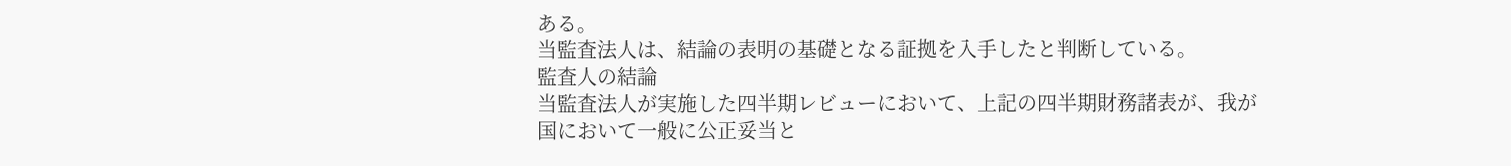ある。
当監査法人は、結論の表明の基礎となる証拠を入手したと判断している。
監査人の結論
当監査法人が実施した四半期レビューにおいて、上記の四半期財務諸表が、我が国において一般に公正妥当と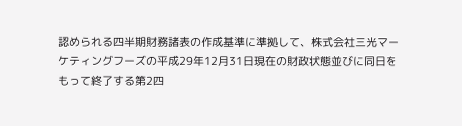認められる四半期財務諸表の作成基準に準拠して、株式会社三光マーケティングフーズの平成29年12月31日現在の財政状態並びに同日をもって終了する第2四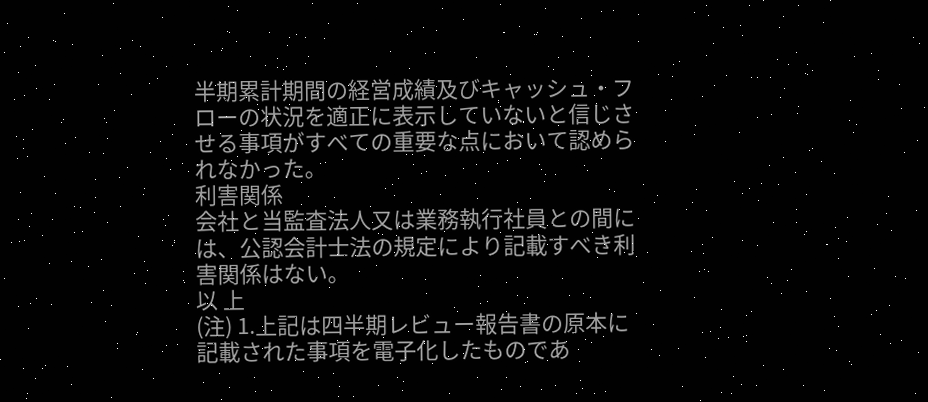半期累計期間の経営成績及びキャッシュ・フローの状況を適正に表示していないと信じさせる事項がすべての重要な点において認められなかった。
利害関係
会社と当監査法人又は業務執行社員との間には、公認会計士法の規定により記載すべき利害関係はない。
以 上
(注) 1.上記は四半期レビュー報告書の原本に記載された事項を電子化したものであ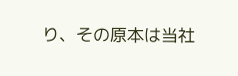り、その原本は当社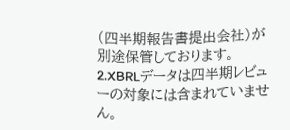(四半期報告書提出会社)が別途保管しております。 2.XBRLデータは四半期レビューの対象には含まれていません。